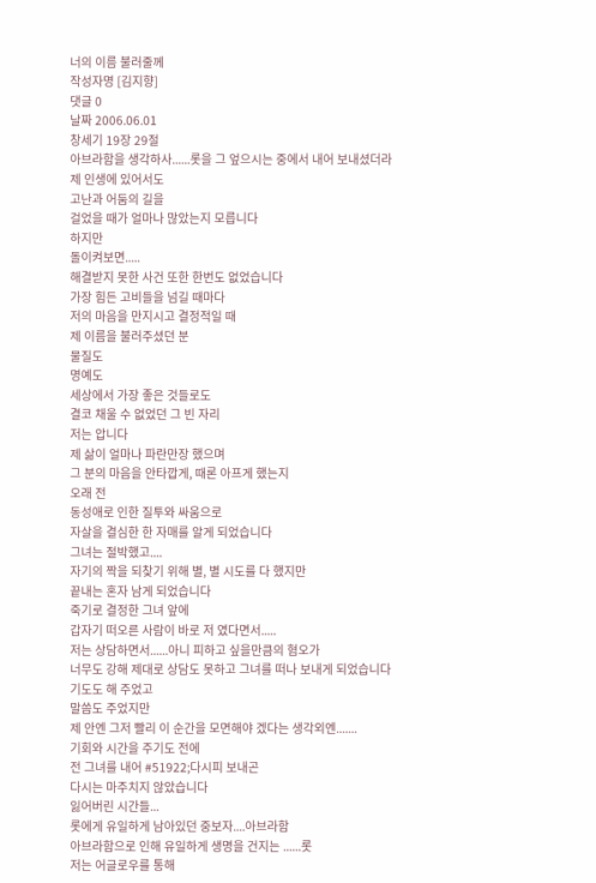너의 이름 불러줄께
작성자명 [김지향]
댓글 0
날짜 2006.06.01
창세기 19장 29절
아브라함을 생각하사......롯을 그 엎으시는 중에서 내어 보내셨더라
제 인생에 있어서도
고난과 어둠의 길을
걸었을 때가 얼마나 많았는지 모릅니다
하지만
돌이켜보면.....
해결받지 못한 사건 또한 한번도 없었습니다
가장 힘든 고비들을 넘길 때마다
저의 마음을 만지시고 결정적일 때
제 이름을 불러주셨던 분
물질도
명예도
세상에서 가장 좋은 것들로도
결코 채울 수 없었던 그 빈 자리
저는 압니다
제 삶이 얼마나 파란만장 했으며
그 분의 마음을 안타깝게, 때론 아프게 했는지
오래 전
동성애로 인한 질투와 싸움으로
자살을 결심한 한 자매를 알게 되었습니다
그녀는 절박했고....
자기의 짝을 되찾기 위해 별, 별 시도를 다 했지만
끝내는 혼자 남게 되었습니다
죽기로 결정한 그녀 앞에
갑자기 떠오른 사람이 바로 저 였다면서.....
저는 상담하면서......아니 피하고 싶을만큼의 혐오가
너무도 강해 제대로 상담도 못하고 그녀를 떠나 보내게 되었습니다
기도도 해 주었고
말씀도 주었지만
제 안엔 그저 빨리 이 순간을 모면해야 겠다는 생각외엔.......
기회와 시간을 주기도 전에
전 그녀를 내어 #51922;다시피 보내곤
다시는 마주치지 않았습니다
잃어버린 시간들...
롯에게 유일하게 남아있던 중보자....아브라함
아브라함으로 인해 유일하게 생명을 건지는 ......롯
저는 어글로우를 통해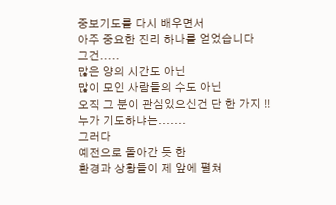중보기도를 다시 배우면서
아주 중요한 진리 하나를 얻었습니다
그건.....
많은 양의 시간도 아닌
많이 모인 사람들의 수도 아닌
오직 그 분이 관심있으신건 단 한 가지 !!
누가 기도하냐는.......
그러다
예전으로 돌아간 듯 한
환경과 상황들이 제 앞에 펼쳐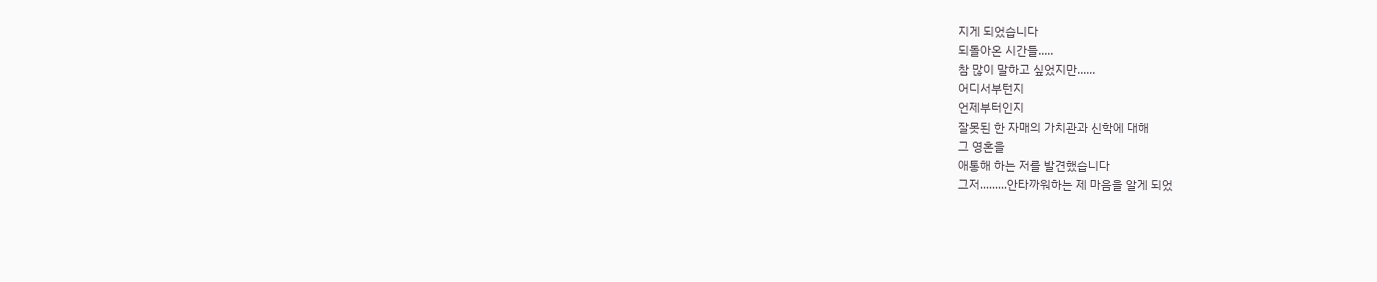지게 되었습니다
되돌아온 시간들.....
참 많이 말하고 싶었지만......
어디서부턴지
언제부터인지
잘못된 한 자매의 가치관과 신학에 대해
그 영혼을
애통해 하는 저를 발견했습니다
그저.........안타까워하는 제 마음을 알게 되었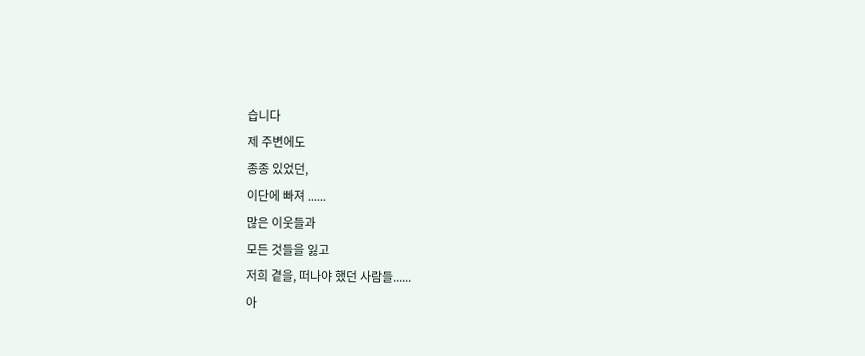습니다
제 주변에도
종종 있었던,
이단에 빠져 ......
많은 이웃들과
모든 것들을 잃고
저희 곁을, 떠나야 했던 사람들......
아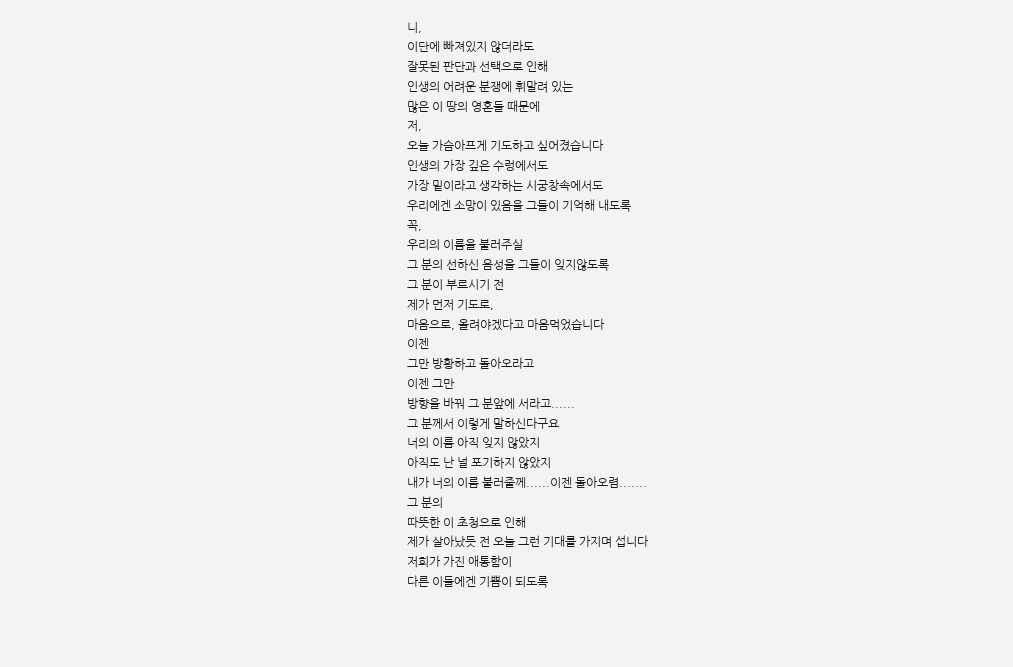니,
이단에 빠져있지 않더라도
잘못된 판단과 선택으로 인해
인생의 어려운 분쟁에 휘말려 있는
많은 이 땅의 영혼들 때문에
저,
오늘 가슴아프게 기도하고 싶어졌습니다
인생의 가장 깊은 수렁에서도
가장 밑이라고 생각하는 시궁창속에서도
우리에겐 소망이 있음을 그들이 기억해 내도록
꼭,
우리의 이름을 불러주실
그 분의 선하신 음성을 그들이 잊지않도록
그 분이 부르시기 전
제가 먼저 기도로,
마음으로, 올려야겠다고 마음먹었습니다
이젠
그만 방황하고 돌아오라고
이젠 그만
방향을 바꿔 그 분앞에 서라고......
그 분께서 이렇게 말하신다구요
너의 이름 아직 잊지 않았지
아직도 난 널 포기하지 않았지
내가 너의 이름 불러줄께......이젠 돌아오렴.......
그 분의
따뜻한 이 초청으로 인해
제가 살아났듯 전 오늘 그런 기대를 가지며 섭니다
저희가 가진 애통함이
다른 이들에겐 기쁨이 되도록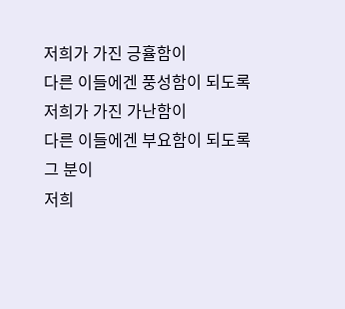저희가 가진 긍휼함이
다른 이들에겐 풍성함이 되도록
저희가 가진 가난함이
다른 이들에겐 부요함이 되도록
그 분이
저희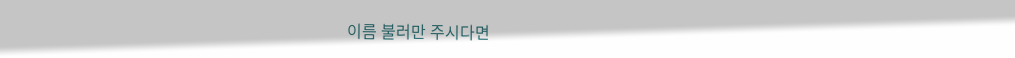이름 불러만 주시다면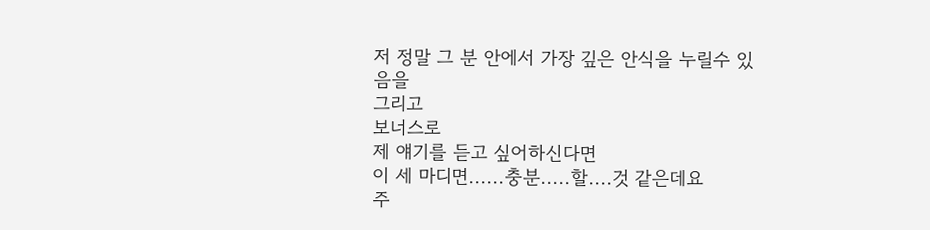저 정말 그 분 안에서 가장 깊은 안식을 누릴수 있음을
그리고
보너스로
제 얘기를 듣고 싶어하신다면
이 세 마디면......충분.....할....것 같은데요
주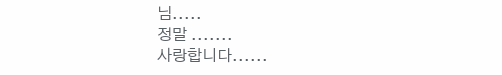님.....
정말 .......
사랑합니다......